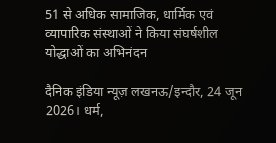51 से अधिक सामाजिक, धार्मिक एवं व्यापारिक संस्थाओं ने किया संघर्षशील योद्धाओं का अभिनंदन

दैनिक इंडिया न्यूज़ लखनऊ/इन्दौर, 24 जून 2026। धर्म,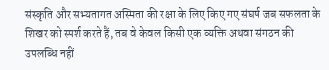संस्कृति और सभ्यतागत अस्मिता की रक्षा के लिए किए गए संघर्ष जब सफलता के शिखर को स्पर्श करते हैं, तब वे केवल किसी एक व्यक्ति अथवा संगठन की उपलब्धि नहीं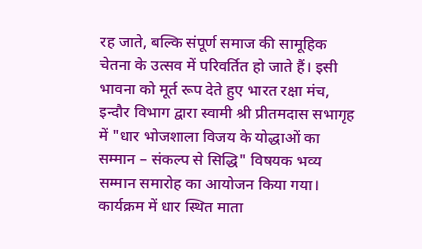रह जाते, बल्कि संपूर्ण समाज की सामूहिक चेतना के उत्सव में परिवर्तित हो जाते हैं। इसी भावना को मूर्त रूप देते हुए भारत रक्षा मंच, इन्दौर विभाग द्वारा स्वामी श्री प्रीतमदास सभागृह में "धार भोजशाला विजय के योद्धाओं का सम्मान – संकल्प से सिद्धि" विषयक भव्य सम्मान समारोह का आयोजन किया गया। कार्यक्रम में धार स्थित माता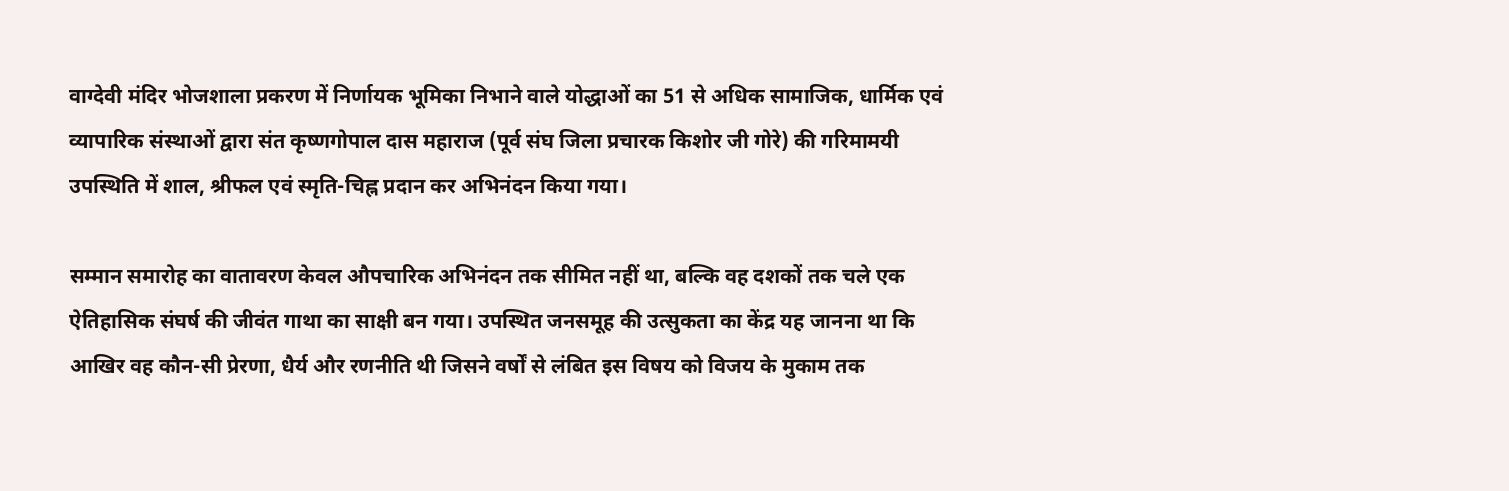वाग्देवी मंदिर भोजशाला प्रकरण में निर्णायक भूमिका निभाने वाले योद्धाओं का 51 से अधिक सामाजिक, धार्मिक एवं व्यापारिक संस्थाओं द्वारा संत कृष्णगोपाल दास महाराज (पूर्व संघ जिला प्रचारक किशोर जी गोरे) की गरिमामयी उपस्थिति में शाल, श्रीफल एवं स्मृति-चिह्न प्रदान कर अभिनंदन किया गया।

सम्मान समारोह का वातावरण केवल औपचारिक अभिनंदन तक सीमित नहीं था, बल्कि वह दशकों तक चले एक ऐतिहासिक संघर्ष की जीवंत गाथा का साक्षी बन गया। उपस्थित जनसमूह की उत्सुकता का केंद्र यह जानना था कि आखिर वह कौन-सी प्रेरणा, धैर्य और रणनीति थी जिसने वर्षों से लंबित इस विषय को विजय के मुकाम तक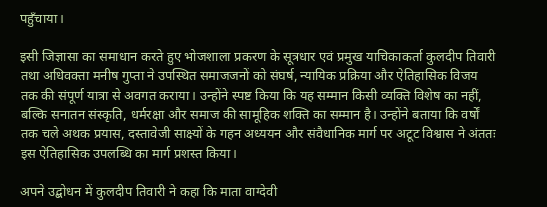पहुँचाया।

इसी जिज्ञासा का समाधान करते हुए भोजशाला प्रकरण के सूत्रधार एवं प्रमुख याचिकाकर्ता कुलदीप तिवारी तथा अधिवक्ता मनीष गुप्ता ने उपस्थित समाजजनों को संघर्ष, न्यायिक प्रक्रिया और ऐतिहासिक विजय तक की संपूर्ण यात्रा से अवगत कराया। उन्होंने स्पष्ट किया कि यह सम्मान किसी व्यक्ति विशेष का नहीं, बल्कि सनातन संस्कृति, धर्मरक्षा और समाज की सामूहिक शक्ति का सम्मान है। उन्होंने बताया कि वर्षों तक चले अथक प्रयास, दस्तावेजी साक्ष्यों के गहन अध्ययन और संवैधानिक मार्ग पर अटूट विश्वास ने अंततः इस ऐतिहासिक उपलब्धि का मार्ग प्रशस्त किया।

अपने उद्बोधन में कुलदीप तिवारी ने कहा कि माता वाग्देवी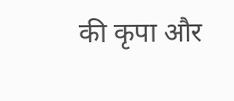की कृपा और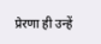प्रेरणा ही उन्हें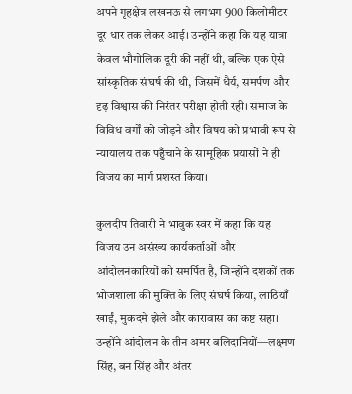अपने गृहक्षेत्र लखनऊ से लगभग 900 किलोमीटर दूर धार तक लेकर आई। उन्होंने कहा कि यह यात्रा केवल भौगोलिक दूरी की नहीं थी, बल्कि एक ऐसे सांस्कृतिक संघर्ष की थी, जिसमें धैर्य, समर्पण और दृढ़ विश्वास की निरंतर परीक्षा होती रही। समाज के विविध वर्गों को जोड़ने और विषय को प्रभावी रूप से न्यायालय तक पहुँचाने के सामूहिक प्रयासों ने ही विजय का मार्ग प्रशस्त किया।

कुलदीप तिवारी ने भावुक स्वर में कहा कि यह विजय उन असंख्य कार्यकर्ताओं और आंदोलनकारियों को समर्पित है, जिन्होंने दशकों तक भोजशाला की मुक्ति के लिए संघर्ष किया, लाठियाँ खाईं, मुकदमे झेले और कारावास का कष्ट सहा। उन्होंने आंदोलन के तीन अमर बलिदानियों—लक्ष्मण सिंह, बन सिंह और अंतर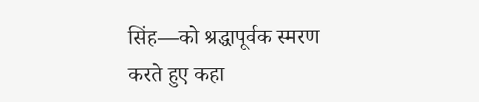सिंह—को श्रद्धापूर्वक स्मरण करते हुए कहा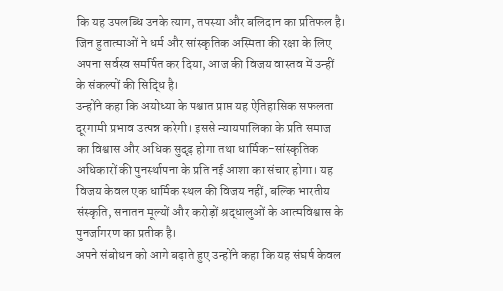कि यह उपलब्धि उनके त्याग, तपस्या और बलिदान का प्रतिफल है। जिन हुतात्माओं ने धर्म और सांस्कृतिक अस्मिता की रक्षा के लिए अपना सर्वस्व समर्पित कर दिया, आज की विजय वास्तव में उन्हीं के संकल्पों की सिद्धि है।
उन्होंने कहा कि अयोध्या के पश्चात प्राप्त यह ऐतिहासिक सफलता दूरगामी प्रभाव उत्पन्न करेगी। इससे न्यायपालिका के प्रति समाज का विश्वास और अधिक सुदृढ़ होगा तथा धार्मिक-सांस्कृतिक अधिकारों की पुनर्स्थापना के प्रति नई आशा का संचार होगा। यह विजय केवल एक धार्मिक स्थल की विजय नहीं, बल्कि भारतीय संस्कृति, सनातन मूल्यों और करोड़ों श्रद्धालुओं के आत्मविश्वास के पुनर्जागरण का प्रतीक है।
अपने संबोधन को आगे बढ़ाते हुए उन्होंने कहा कि यह संघर्ष केवल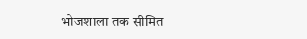भोजशाला तक सीमित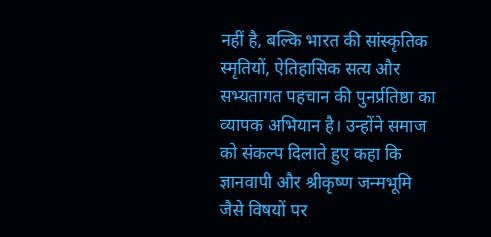नहीं है, बल्कि भारत की सांस्कृतिक स्मृतियों, ऐतिहासिक सत्य और सभ्यतागत पहचान की पुनर्प्रतिष्ठा का व्यापक अभियान है। उन्होंने समाज को संकल्प दिलाते हुए कहा कि ज्ञानवापी और श्रीकृष्ण जन्मभूमि जैसे विषयों पर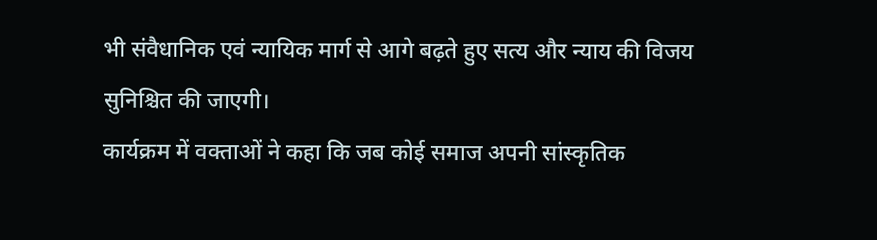भी संवैधानिक एवं न्यायिक मार्ग से आगे बढ़ते हुए सत्य और न्याय की विजय सुनिश्चित की जाएगी।
कार्यक्रम में वक्ताओं ने कहा कि जब कोई समाज अपनी सांस्कृतिक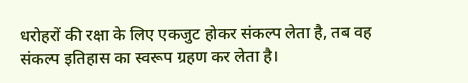धरोहरों की रक्षा के लिए एकजुट होकर संकल्प लेता है, तब वह संकल्प इतिहास का स्वरूप ग्रहण कर लेता है।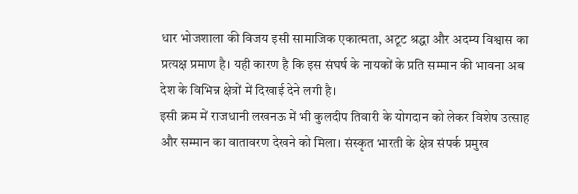धार भोजशाला की विजय इसी सामाजिक एकात्मता, अटूट श्रद्धा और अदम्य विश्वास का प्रत्यक्ष प्रमाण है। यही कारण है कि इस संघर्ष के नायकों के प्रति सम्मान की भावना अब देश के विभिन्न क्षेत्रों में दिखाई देने लगी है।
इसी क्रम में राजधानी लखनऊ में भी कुलदीप तिवारी के योगदान को लेकर विशेष उत्साह और सम्मान का वातावरण देखने को मिला। संस्कृत भारती के क्षेत्र संपर्क प्रमुख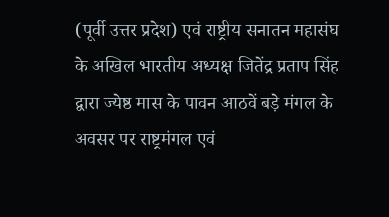(पूर्वी उत्तर प्रदेश) एवं राष्ट्रीय सनातन महासंघ के अखिल भारतीय अध्यक्ष जितेंद्र प्रताप सिंह द्वारा ज्येष्ठ मास के पावन आठवें बड़े मंगल के अवसर पर राष्ट्रमंगल एवं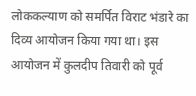लोककल्याण को समर्पित विराट भंडारे का दिव्य आयोजन किया गया था। इस आयोजन में कुलदीप तिवारी को पूर्व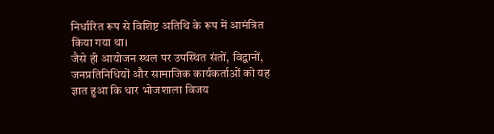निर्धारित रूप से विशिष्ट अतिथि के रूप में आमंत्रित किया गया था।
जैसे ही आयोजन स्थल पर उपस्थित संतों, विद्वानों, जनप्रतिनिधियों और सामाजिक कार्यकर्ताओं को यह ज्ञात हुआ कि धार भोजशाला विजय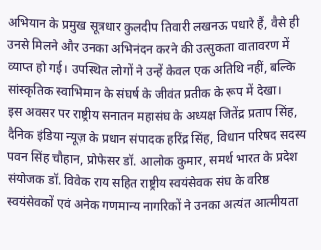अभियान के प्रमुख सूत्रधार कुलदीप तिवारी लखनऊ पधारे हैं, वैसे ही उनसे मिलने और उनका अभिनंदन करने की उत्सुकता वातावरण में व्याप्त हो गई। उपस्थित लोगों ने उन्हें केवल एक अतिथि नहीं, बल्कि सांस्कृतिक स्वाभिमान के संघर्ष के जीवंत प्रतीक के रूप में देखा।
इस अवसर पर राष्ट्रीय सनातन महासंघ के अध्यक्ष जितेंद्र प्रताप सिंह, दैनिक इंडिया न्यूज़ के प्रधान संपादक हरिंद्र सिंह, विधान परिषद सदस्य पवन सिंह चौहान, प्रोफेसर डॉ. आलोक कुमार, समर्थ भारत के प्रदेश संयोजक डॉ. विवेक राय सहित राष्ट्रीय स्वयंसेवक संघ के वरिष्ठ स्वयंसेवकों एवं अनेक गणमान्य नागरिकों ने उनका अत्यंत आत्मीयता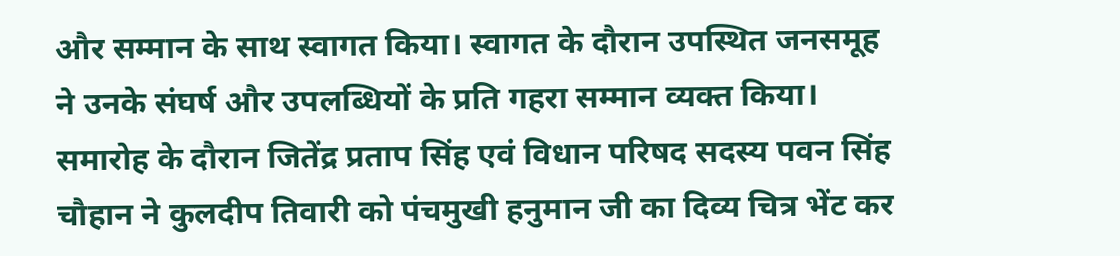और सम्मान के साथ स्वागत किया। स्वागत के दौरान उपस्थित जनसमूह ने उनके संघर्ष और उपलब्धियों के प्रति गहरा सम्मान व्यक्त किया।
समारोह के दौरान जितेंद्र प्रताप सिंह एवं विधान परिषद सदस्य पवन सिंह चौहान ने कुलदीप तिवारी को पंचमुखी हनुमान जी का दिव्य चित्र भेंट कर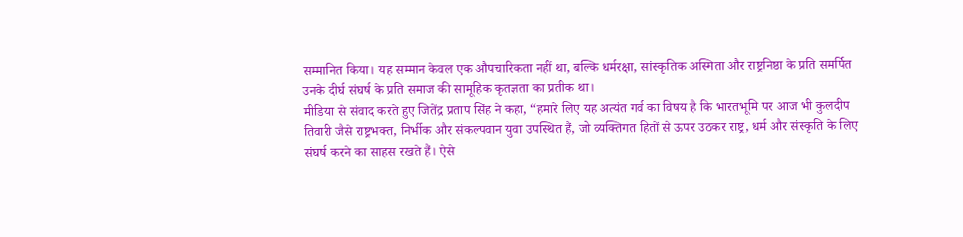सम्मानित किया। यह सम्मान केवल एक औपचारिकता नहीं था, बल्कि धर्मरक्षा, सांस्कृतिक अस्मिता और राष्ट्रनिष्ठा के प्रति समर्पित उनके दीर्घ संघर्ष के प्रति समाज की सामूहिक कृतज्ञता का प्रतीक था।
मीडिया से संवाद करते हुए जितेंद्र प्रताप सिंह ने कहा, “हमारे लिए यह अत्यंत गर्व का विषय है कि भारतभूमि पर आज भी कुलदीप तिवारी जैसे राष्ट्रभक्त, निर्भीक और संकल्पवान युवा उपस्थित हैं, जो व्यक्तिगत हितों से ऊपर उठकर राष्ट्र, धर्म और संस्कृति के लिए संघर्ष करने का साहस रखते हैं। ऐसे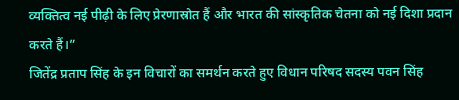व्यक्तित्व नई पीढ़ी के लिए प्रेरणास्रोत हैं और भारत की सांस्कृतिक चेतना को नई दिशा प्रदान करते हैं।”
जितेंद्र प्रताप सिंह के इन विचारों का समर्थन करते हुए विधान परिषद सदस्य पवन सिंह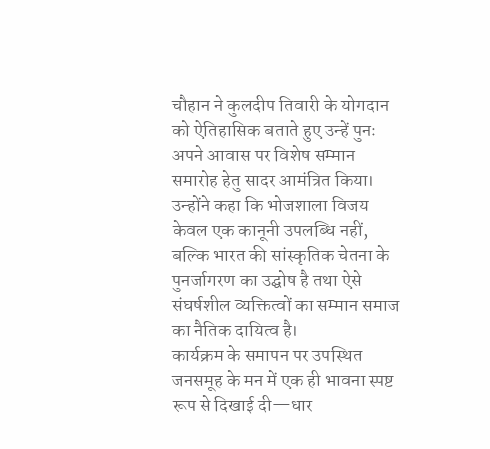चौहान ने कुलदीप तिवारी के योगदान को ऐतिहासिक बताते हुए उन्हें पुनः अपने आवास पर विशेष सम्मान समारोह हेतु सादर आमंत्रित किया। उन्होंने कहा कि भोजशाला विजय केवल एक कानूनी उपलब्धि नहीं, बल्कि भारत की सांस्कृतिक चेतना के पुनर्जागरण का उद्घोष है तथा ऐसे संघर्षशील व्यक्तित्वों का सम्मान समाज का नैतिक दायित्व है।
कार्यक्रम के समापन पर उपस्थित जनसमूह के मन में एक ही भावना स्पष्ट रूप से दिखाई दी—धार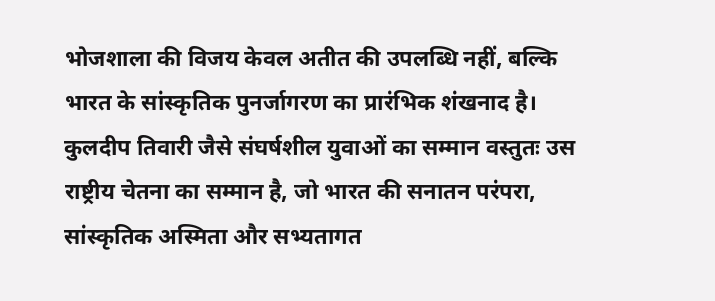भोजशाला की विजय केवल अतीत की उपलब्धि नहीं, बल्कि भारत के सांस्कृतिक पुनर्जागरण का प्रारंभिक शंखनाद है। कुलदीप तिवारी जैसे संघर्षशील युवाओं का सम्मान वस्तुतः उस राष्ट्रीय चेतना का सम्मान है, जो भारत की सनातन परंपरा, सांस्कृतिक अस्मिता और सभ्यतागत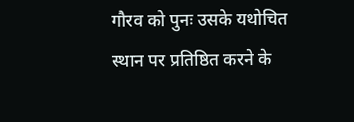गौरव को पुनः उसके यथोचित स्थान पर प्रतिष्ठित करने के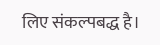लिए संकल्पबद्ध है।